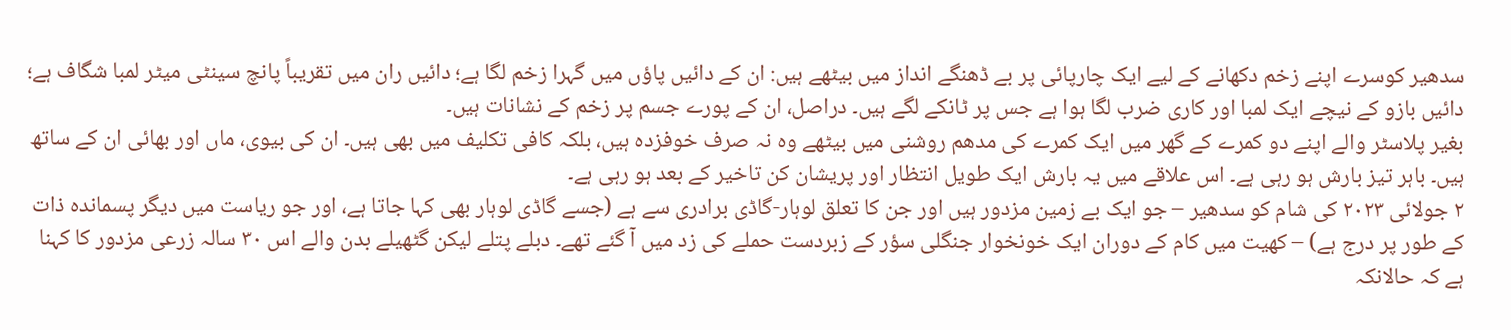سدھیر کوسرے اپنے زخم دکھانے کے لیے ایک چارپائی پر بے ڈھنگے انداز میں بیٹھے ہیں: ان کے دائیں پاؤں میں گہرا زخم لگا ہے؛ دائیں ران میں تقریباً پانچ سینٹی میٹر لمبا شگاف ہے؛ دائیں بازو کے نیچے ایک لمبا اور کاری ضرب لگا ہوا ہے جس پر ٹانکے لگے ہیں۔ دراصل، ان کے پورے جسم پر زخم کے نشانات ہیں۔
بغیر پلاسٹر والے اپنے دو کمرے کے گھر میں ایک کمرے کی مدھم روشنی میں بیٹھے وہ نہ صرف خوفزدہ ہیں، بلکہ کافی تکلیف میں بھی ہیں۔ ان کی بیوی، ماں اور بھائی ان کے ساتھ ہیں۔ باہر تیز بارش ہو رہی ہے۔ اس علاقے میں یہ بارش ایک طویل انتظار اور پریشان کن تاخیر کے بعد ہو رہی ہے۔
۲ جولائی ۲۰۲۳ کی شام کو سدھیر – جو ایک بے زمین مزدور ہیں اور جن کا تعلق لوہار-گاڈی برادری سے ہے (جسے گاڈی لوہار بھی کہا جاتا ہے، اور جو ریاست میں دیگر پسماندہ ذات کے طور پر درج ہے) – کھیت میں کام کے دوران ایک خونخوار جنگلی سؤر کے زبردست حملے کی زد میں آ گئے تھے۔ دبلے پتلے لیکن گٹھیلے بدن والے اس ۳۰ سالہ زرعی مزدور کا کہنا ہے کہ حالانکہ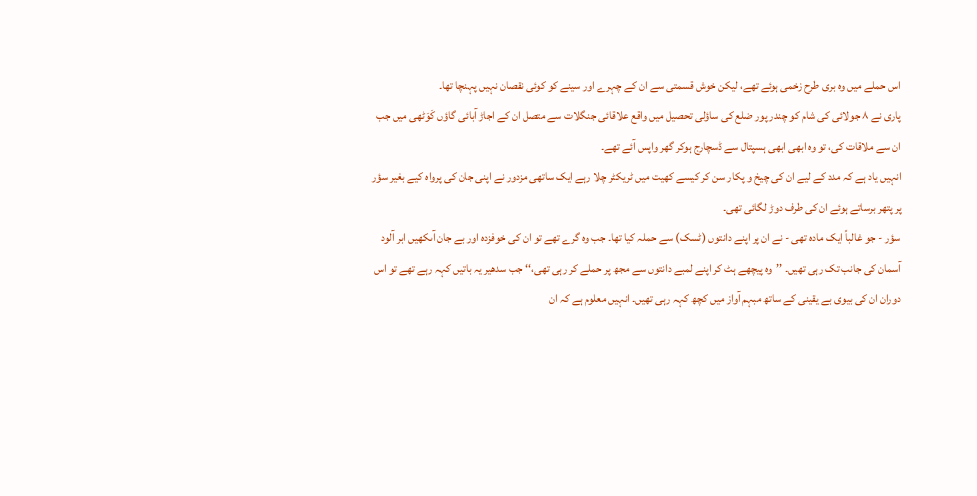اس حملے میں وہ بری طرح زخمی ہوئے تھے، لیکن خوش قسمتی سے ان کے چہرے اور سینے کو کوئی نقصان نہیں پہنچا تھا۔
پاری نے ۸ جولائی کی شام کو چندر پور ضلع کی ساؤلی تحصیل میں واقع علاقائی جنگلات سے متصل ان کے اجاڑ آبائی گاؤں کَوَٹھی میں جب ان سے ملاقات کی، تو وہ ابھی ابھی ہسپتال سے ڈسچارج ہوکر گھر واپس آئے تھے۔
انہیں یاد ہے کہ مدد کے لیے ان کی چیخ و پکار سن کر کیسے کھیت میں ٹریکٹر چلا رہے ایک ساتھی مزدور نے اپنی جان کی پرواہ کیے بغیر سؤر پر پتھر برساتے ہوئے ان کی طرف دوڑ لگائی تھی۔
سؤر - جو غالباً ایک مادہ تھی - نے ان پر اپنے دانتوں (ٹسک) سے حملہ کیا تھا۔ جب وہ گرے تھے تو ان کی خوفزدہ اور بے جان آںکھیں ابر آلود آسمان کی جانب تک رہی تھیں۔ ’’وہ پیچھے ہٹ کر اپنے لمبے دانتوں سے مجھ پر حملے کر رہی تھی،‘‘ جب سدھیر یہ باتیں کہہ رہے تھے تو اس دوران ان کی بیوی بے یقینی کے ساتھ مبہم آواز میں کچھ کہہ رہی تھیں۔ انہیں معلوم ہے کہ ان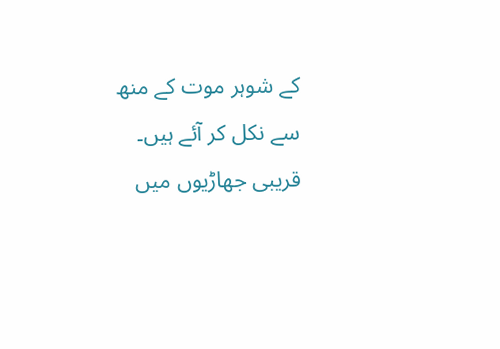کے شوہر موت کے منھ سے نکل کر آئے ہیں۔
قریبی جھاڑیوں میں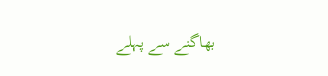بھاگنے سے پہلے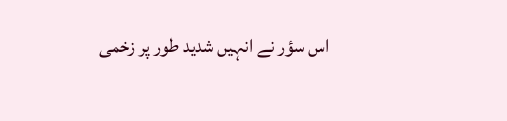اس سؤر نے انہیں شدید طور پر زخمی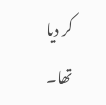کر دیا تھا۔